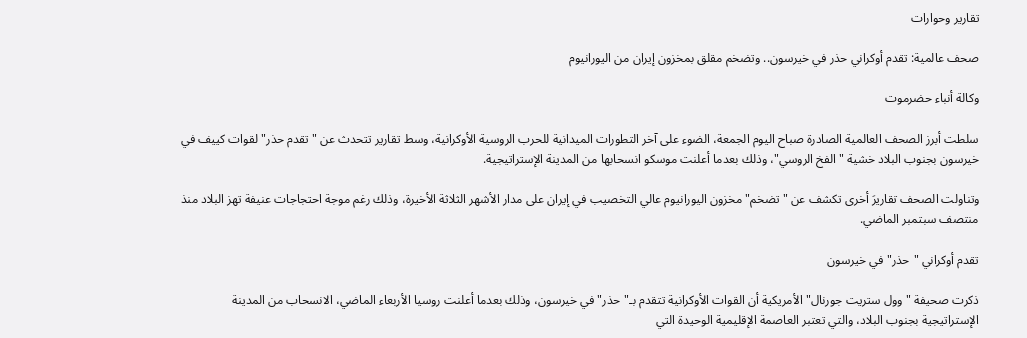تقارير وحوارات

صحف عالمية: تقدم أوكراني حذر في خيرسون.. وتضخم مقلق بمخزون إيران من اليورانيوم

وكالة أنباء حضرموت

سلطت أبرز الصحف العالمية الصادرة صباح اليوم الجمعة، الضوء على آخر التطورات الميدانية للحرب الروسية الأوكرانية، وسط تقارير تتحدث عن "تقدم حذر" لقوات كييف في خيرسون بجنوب البلاد خشية "الفخ الروسي"، وذلك بعدما أعلنت موسكو انسحابها من المدينة الإستراتيجية.

وتناولت الصحف تقاريرَ أخرى تكشف عن "تضخم" مخزون اليورانيوم عالي التخصيب في إيران على مدار الأشهر الثلاثة الأخيرة، وذلك رغم موجة احتجاجات عنيفة تهز البلاد منذ منتصف سبتمبر الماضي.

تقدم أوكراني "حذر" في خيرسون

ذكرت صحيفة "وول ستريت جورنال" الأمريكية أن القوات الأوكرانية تتقدم بـ"حذر" في خيرسون، وذلك بعدما أعلنت روسيا الأربعاء الماضي، الانسحاب من المدينة الإستراتيجية بجنوب البلاد، والتي تعتبر العاصمة الإقليمية الوحيدة التي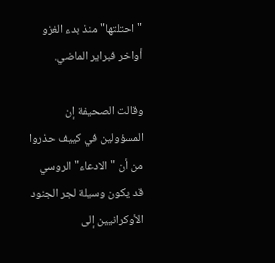"احتلتها" منذ بدء الغزو أواخر فبراير الماضي.

وقالت الصحيفة إن المسؤولين في كييف حذروا من أن "الادعاء" الروسي قد يكون وسيلة لجر الجنود الأوكرانيين إلى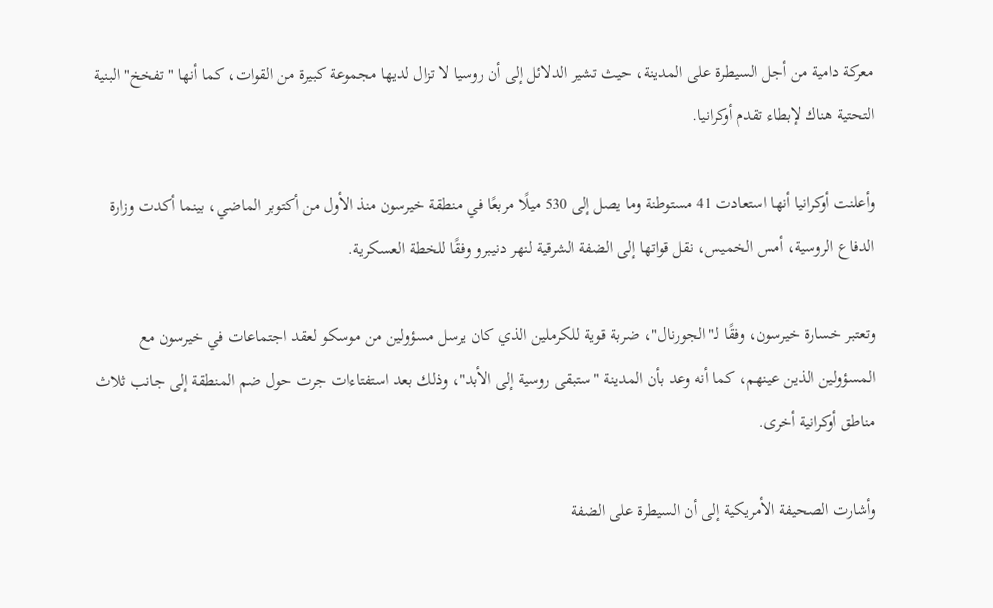معركة دامية من أجل السيطرة على المدينة، حيث تشير الدلائل إلى أن روسيا لا تزال لديها مجموعة كبيرة من القوات، كما أنها "تفخخ" البنية التحتية هناك لإبطاء تقدم أوكرانيا.

وأعلنت أوكرانيا أنها استعادت 41 مستوطنة وما يصل إلى 530 ميلًا مربعًا في منطقة خيرسون منذ الأول من أكتوبر الماضي، بينما أكدت وزارة الدفاع الروسية، أمس الخميس، نقل قواتها إلى الضفة الشرقية لنهر دنيبرو وفقًا للخطة العسكرية.

وتعتبر خسارة خيرسون، وفقًا لـ"الجورنال"، ضربة قوية للكرملين الذي كان يرسل مسؤولين من موسكو لعقد اجتماعات في خيرسون مع المسؤولين الذين عينهم، كما أنه وعد بأن المدينة "ستبقى روسية إلى الأبد"، وذلك بعد استفتاءات جرت حول ضم المنطقة إلى جانب ثلاث مناطق أوكرانية أخرى.

وأشارت الصحيفة الأمريكية إلى أن السيطرة على الضفة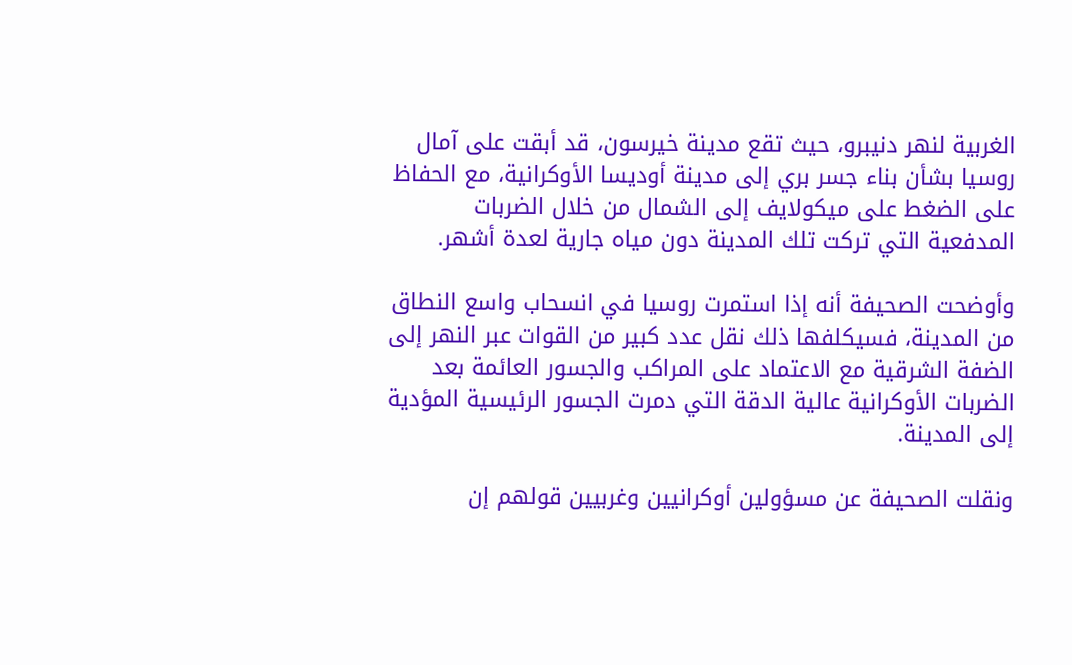الغربية لنهر دنيبرو، حيث تقع مدينة خيرسون، قد أبقت على آمال روسيا بشأن بناء جسر بري إلى مدينة أوديسا الأوكرانية، مع الحفاظ على الضغط على ميكولايف إلى الشمال من خلال الضربات المدفعية التي تركت تلك المدينة دون مياه جارية لعدة أشهر.

وأوضحت الصحيفة أنه إذا استمرت روسيا في انسحاب واسع النطاق من المدينة، فسيكلفها ذلك نقل عدد كبير من القوات عبر النهر إلى الضفة الشرقية مع الاعتماد على المراكب والجسور العائمة بعد الضربات الأوكرانية عالية الدقة التي دمرت الجسور الرئيسية المؤدية إلى المدينة.

ونقلت الصحيفة عن مسؤولين أوكرانيين وغربيين قولهم إن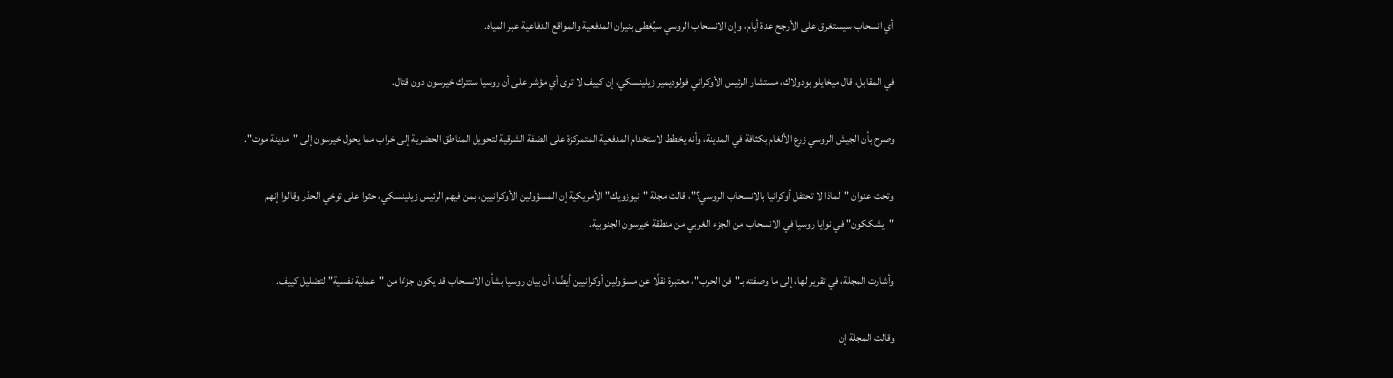أي انسحاب سيستغرق على الأرجح عدة أيام، وإن الانسحاب الروسي سيُغطى بنيران المدفعية والمواقع الدفاعية عبر المياه.

في المقابل، قال ميخايلو بودولاك، مستشار الرئيس الأوكراني فولوديمير زيلينسكي، إن كييف لا ترى أي مؤشر على أن روسيا ستترك خيرسون دون قتال.

وصرح بأن الجيش الروسي زرع الألغام بكثافة في المدينة، وأنه يخطط لاستخدام المدفعية المتمركزة على الضفة الشرقية لتحويل المناطق الحضرية إلى خراب مما يحول خيرسون إلى "مدينة موت".

وتحت عنوان "لماذا لا تحتفل أوكرانيا بالانسحاب الروسي؟"، قالت مجلة "نيوزويك" الأمريكية إن المسؤولين الأوكرانيين، بمن فيهم الرئيس زيلينسكي، حثوا على توخي الحذر وقالوا إنهم "يشككون" في نوايا روسيا في الانسحاب من الجزء الغربي من منطقة خيرسون الجنوبية.

وأشارت المجلة، في تقرير لها، إلى ما وصفته بـ"فن الحرب"، معتبرة نقلًا عن مسؤولين أوكرانيين أيضًا، أن بيان روسيا بشأن الانسحاب قد يكون جزءًا من "عملية نفسية" لتضليل كييف.

وقالت المجلة إن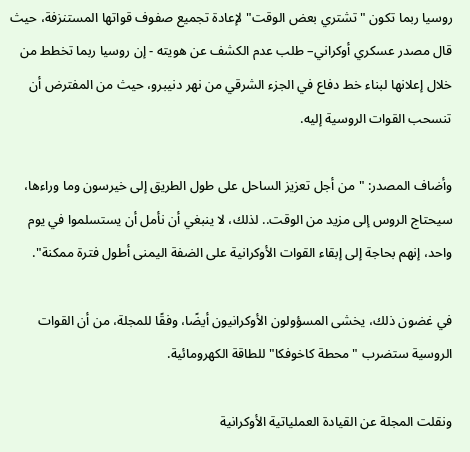روسيا ربما تكون "تشتري بعض الوقت" لإعادة تجميع صفوف قواتها المستنزفة، حيث قال مصدر عسكري أوكراني– طلب عدم الكشف عن هويته - إن روسيا ربما تخطط من خلال إعلانها لبناء خط دفاع في الجزء الشرقي من نهر دنيبرو، حيث من المفترض أن تنسحب القوات الروسية إليه.

وأضاف المصدر: "من أجل تعزيز الساحل على طول الطريق إلى خيرسون وما وراءها، سيحتاج الروس إلى مزيد من الوقت.. لذلك، لا ينبغي أن نأمل أن يستسلموا في يوم واحد، إنهم بحاجة إلى إبقاء القوات الأوكرانية على الضفة اليمنى أطول فترة ممكنة".

في غضون ذلك، يخشى المسؤولون الأوكرانيون أيضًا، وفقًا للمجلة، من أن القوات الروسية ستضرب "محطة كاخوفكا" للطاقة الكهرومائية.

ونقلت المجلة عن القيادة العملياتية الأوكرانية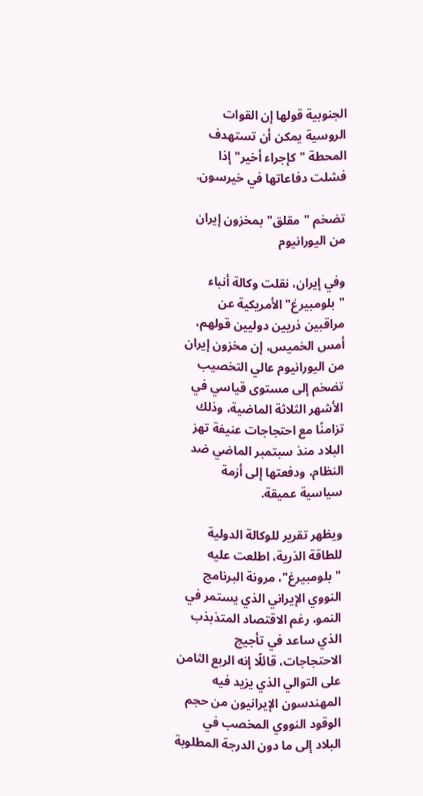الجنوبية قولها إن القوات الروسية يمكن أن تستهدف المحطة "كإجراء أخير" إذا فشلت دفاعاتها في خيرسون.

تضخم "مقلق" بمخزون إيران من اليورانيوم

وفي إيران، نقلت وكالة أنباء "بلومبيرغ" الأمريكية عن مراقبين ذريين دوليين قولهم، أمس الخميس، إن مخزون إيران من اليورانيوم عالي التخصيب تضخم إلى مستوى قياسي في الأشهر الثلاثة الماضية، وذلك تزامنًا مع احتجاجات عنيفة تهز البلاد منذ سبتمبر الماضي ضد النظام، ودفعتها إلى أزمة سياسية عميقة.

ويظهر تقرير للوكالة الدولية للطاقة الذرية، اطلعت عليه "بلومبيرغ"، مرونة البرنامج النووي الإيراني الذي يستمر في النمو، رغم الاقتصاد المتذبذب الذي ساعد في تأجيج الاحتجاجات، قائلًا إنه الربع الثامن على التوالي الذي يزيد فيه المهندسون الإيرانيون من حجم الوقود النووي المخصب في البلاد إلى ما دون الدرجة المطلوبة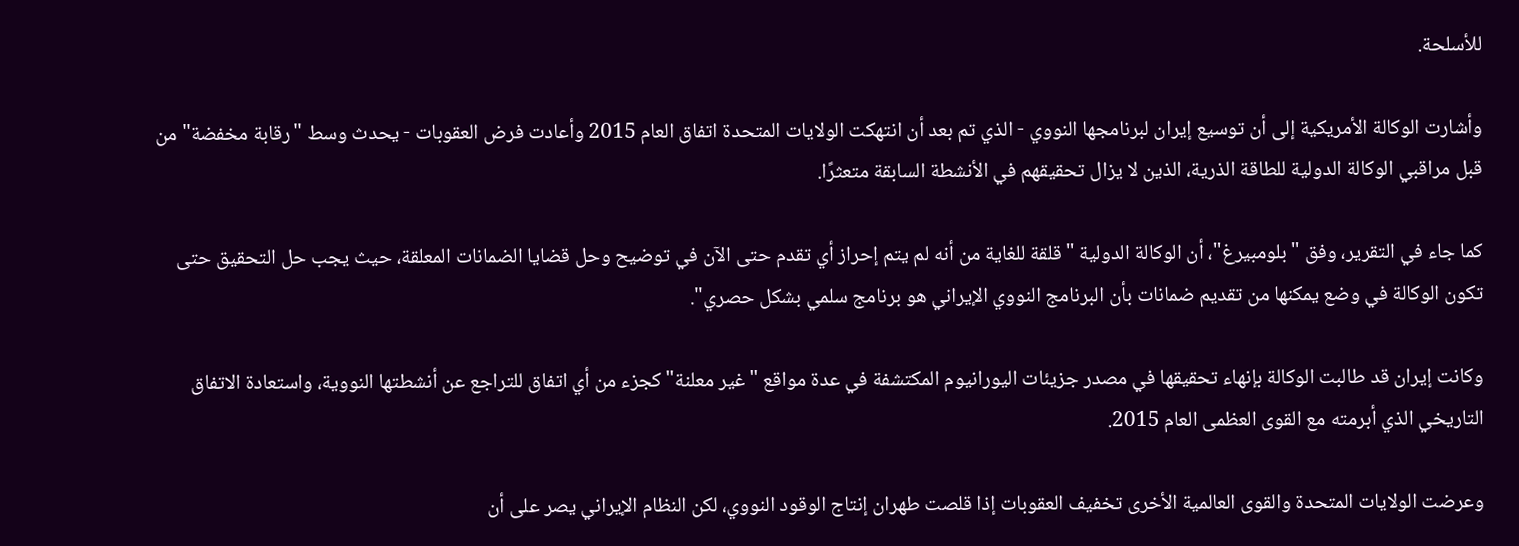للأسلحة.

وأشارت الوكالة الأمريكية إلى أن توسيع إيران لبرنامجها النووي - الذي تم بعد أن انتهكت الولايات المتحدة اتفاق العام 2015 وأعادت فرض العقوبات - يحدث وسط "رقابة مخفضة" من قبل مراقبي الوكالة الدولية للطاقة الذرية، الذين لا يزال تحقيقهم في الأنشطة السابقة متعثرًا.

كما جاء في التقرير، وفق "بلومبيرغ"، أن الوكالة الدولية "قلقة للغاية من أنه لم يتم إحراز أي تقدم حتى الآن في توضيح وحل قضايا الضمانات المعلقة، حيث يجب حل التحقيق حتى تكون الوكالة في وضع يمكنها من تقديم ضمانات بأن البرنامج النووي الإيراني هو برنامج سلمي بشكل حصري".

وكانت إيران قد طالبت الوكالة بإنهاء تحقيقها في مصدر جزيئات اليورانيوم المكتشفة في عدة مواقع "غير معلنة" كجزء من أي اتفاق للتراجع عن أنشطتها النووية، واستعادة الاتفاق التاريخي الذي أبرمته مع القوى العظمى العام 2015.

وعرضت الولايات المتحدة والقوى العالمية الأخرى تخفيف العقوبات إذا قلصت طهران إنتاج الوقود النووي، لكن النظام الإيراني يصر على أن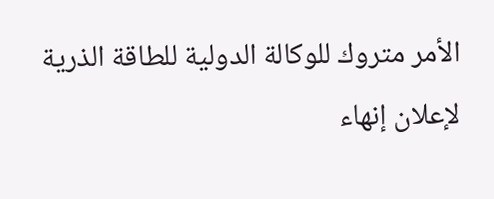الأمر متروك للوكالة الدولية للطاقة الذرية لإعلان إنهاء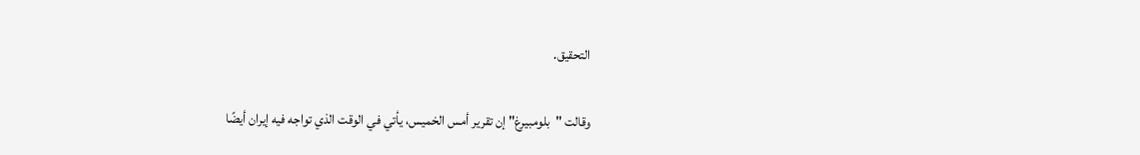التحقيق.

وقالت "بلومبيرغ" إن تقرير أمس الخميس، يأتي في الوقت الذي تواجه فيه إيران أيضًا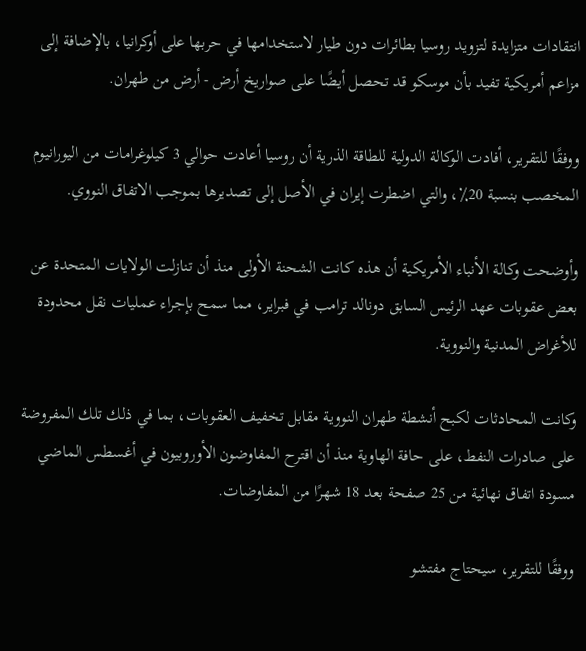انتقادات متزايدة لتزويد روسيا بطائرات دون طيار لاستخدامها في حربها على أوكرانيا، بالإضافة إلى مزاعم أمريكية تفيد بأن موسكو قد تحصل أيضًا على صواريخ أرض - أرض من طهران.

ووفقًا للتقرير، أفادت الوكالة الدولية للطاقة الذرية أن روسيا أعادت حوالي 3 كيلوغرامات من اليورانيوم المخصب بنسبة 20٪، والتي اضطرت إيران في الأصل إلى تصديرها بموجب الاتفاق النووي.

وأوضحت وكالة الأنباء الأمريكية أن هذه كانت الشحنة الأولى منذ أن تنازلت الولايات المتحدة عن بعض عقوبات عهد الرئيس السابق دونالد ترامب في فبراير، مما سمح بإجراء عمليات نقل محدودة للأغراض المدنية والنووية.

وكانت المحادثات لكبح أنشطة طهران النووية مقابل تخفيف العقوبات، بما في ذلك تلك المفروضة على صادرات النفط، على حافة الهاوية منذ أن اقترح المفاوضون الأوروبيون في أغسطس الماضي مسودة اتفاق نهائية من 25 صفحة بعد 18 شهرًا من المفاوضات.

ووفقًا للتقرير، سيحتاج مفتشو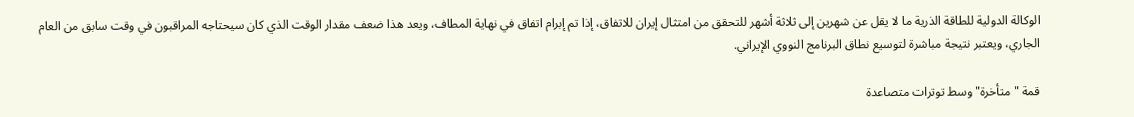الوكالة الدولية للطاقة الذرية ما لا يقل عن شهرين إلى ثلاثة أشهر للتحقق من امتثال إيران للاتفاق، إذا تم إبرام اتفاق في نهاية المطاف، ويعد هذا ضعف مقدار الوقت الذي كان سيحتاجه المراقبون في وقت سابق من العام الجاري، ويعتبر نتيجة مباشرة لتوسيع نطاق البرنامج النووي الإيراني.

قمة "متأخرة" وسط توترات متصاعدة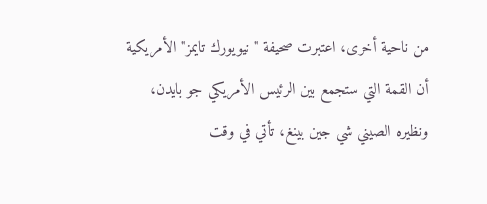من ناحية أخرى، اعتبرت صحيفة "نيويورك تايمز" الأمريكية أن القمة التي ستجمع بين الرئيس الأمريكي جو بايدن، ونظيره الصيني شي جين بينغ، تأتي في وقت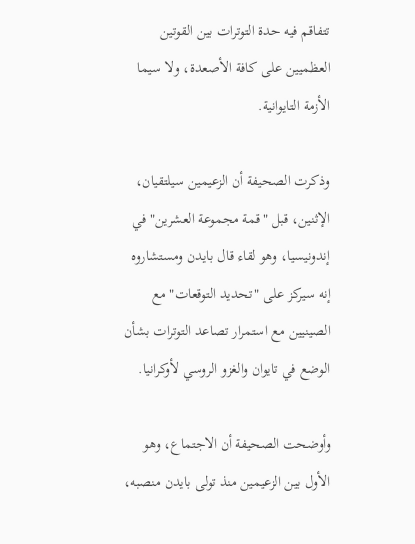تتفاقم فيه حدة التوترات بين القوتين العظميين على كافة الأصعدة، ولا سيما الأزمة التايوانية.

وذكرت الصحيفة أن الزعيمين سيلتقيان، الإثنين، قبل "قمة مجموعة العشرين" في إندونيسيا، وهو لقاء قال بايدن ومستشاروه إنه سيركز على "تحديد التوقعات" مع الصينيين مع استمرار تصاعد التوترات بشأن الوضع في تايوان والغزو الروسي لأوكرانيا.

وأوضحت الصحيفة أن الاجتماع، وهو الأول بين الزعيمين منذ تولى بايدن منصبه،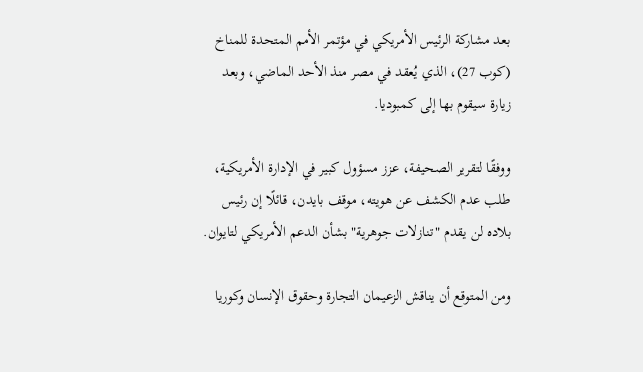بعد مشاركة الرئيس الأمريكي في مؤتمر الأمم المتحدة للمناخ (كوب 27)، الذي يُعقد في مصر منذ الأحد الماضي، وبعد زيارة سيقوم بها إلى كمبوديا.

ووفقًا لتقرير الصحيفة، عزز مسؤول كبير في الإدارة الأمريكية، طلب عدم الكشف عن هويته، موقف بايدن، قائلًا إن رئيس بلاده لن يقدم "تنازلات جوهرية" بشأن الدعم الأمريكي لتايوان.

ومن المتوقع أن يناقش الزعيمان التجارة وحقوق الإنسان وكوريا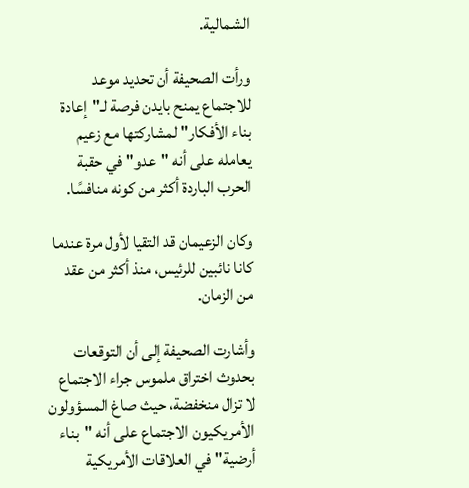الشمالية.

ورأت الصحيفة أن تحديد موعد للاجتماع يمنح بايدن فرصة لـ"إعادة بناء الأفكار" لمشاركتها مع زعيم يعامله على أنه "عدو" في حقبة الحرب الباردة أكثر من كونه منافسًا.

وكان الزعيمان قد التقيا لأول مرة عندما كانا نائبين للرئيس، منذ أكثر من عقد من الزمان.

وأشارت الصحيفة إلى أن التوقعات بحدوث اختراق ملموس جراء الاجتماع لا تزال منخفضة، حيث صاغ المسؤولون الأمريكيون الاجتماع على أنه "بناء أرضية" في العلاقات الأمريكية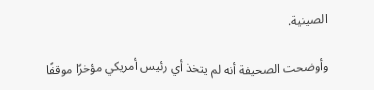الصينية.

وأوضحت الصحيفة أنه لم يتخذ أي رئيس أمريكي مؤخرًا موقفًا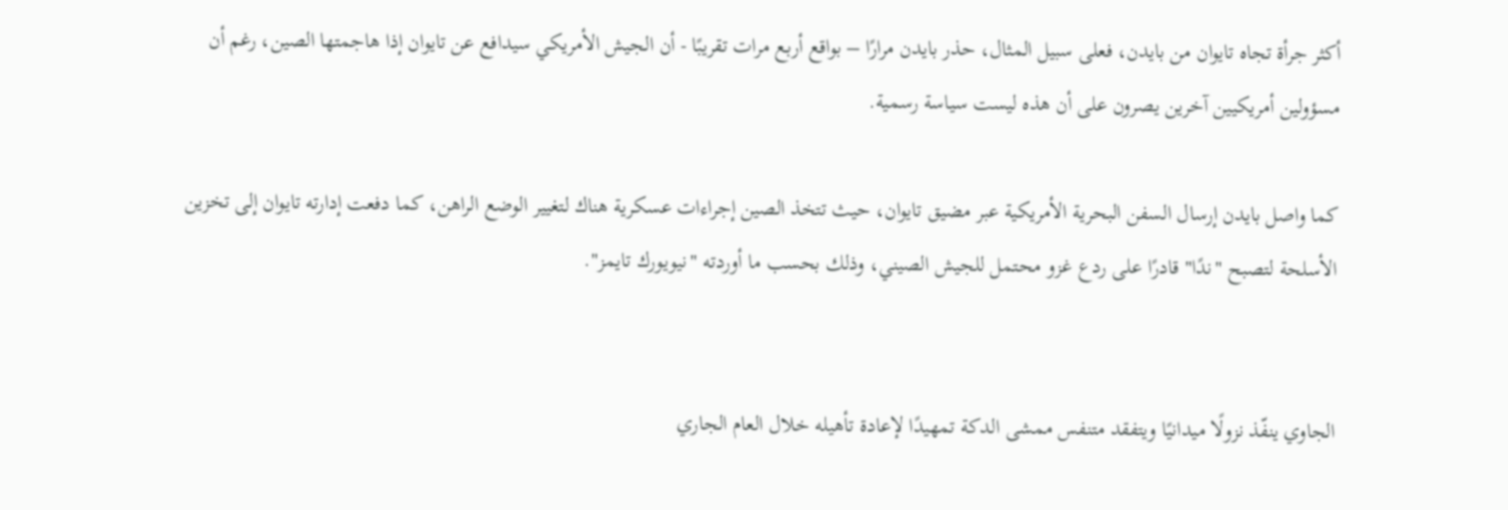أكثر جرأة تجاه تايوان من بايدن، فعلى سبيل المثال، حذر بايدن مرارًا – بواقع أربع مرات تقريبًا - أن الجيش الأمريكي سيدافع عن تايوان إذا هاجمتها الصين، رغم أن مسؤولين أمريكيين آخرين يصرون على أن هذه ليست سياسة رسمية.

كما واصل بايدن إرسال السفن البحرية الأمريكية عبر مضيق تايوان، حيث تتخذ الصين إجراءات عسكرية هناك لتغيير الوضع الراهن، كما دفعت إدارته تايوان إلى تخزين الأسلحة لتصبح "ندًا" قادرًا على ردع غزو محتمل للجيش الصيني، وذلك بحسب ما أوردته "نيويورك تايمز".


الجاوي ينفّذ نزولًا ميدانيًا ويتفقد متنفس ممشى الدكة تمهيدًا لإعادة تأهيله خلال العام الجاري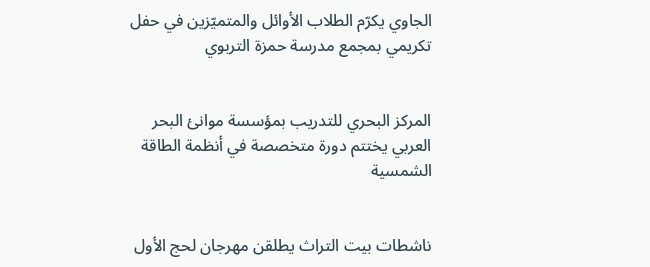الجاوي يكرّم الطلاب الأوائل والمتميّزين في حفل تكريمي بمجمع مدرسة حمزة التربوي


المركز البحري للتدريب بمؤسسة موانئ البحر العربي يختتم دورة متخصصة في أنظمة الطاقة الشمسية


ناشطات بيت التراث يطلقن مهرجان لحج الأول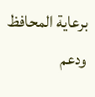برعاية المحافظ ودعم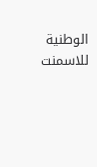الوطنية للاسمنت